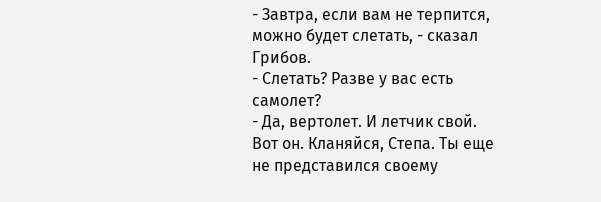- Завтра, если вам не терпится, можно будет слетать, - сказал Грибов.
- Слетать? Разве у вас есть самолет?
- Да, вертолет. И летчик свой. Вот он. Кланяйся, Степа. Ты еще не представился своему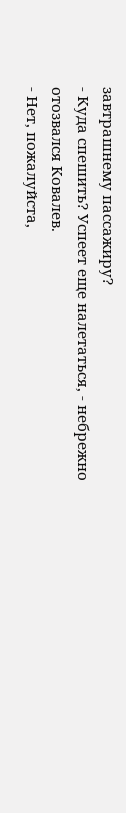завтрашнему пассажиру?
- Куда спешить? Успеет еще налетаться, - небрежно отозвался Ковалев.
- Нет, пожалуйста,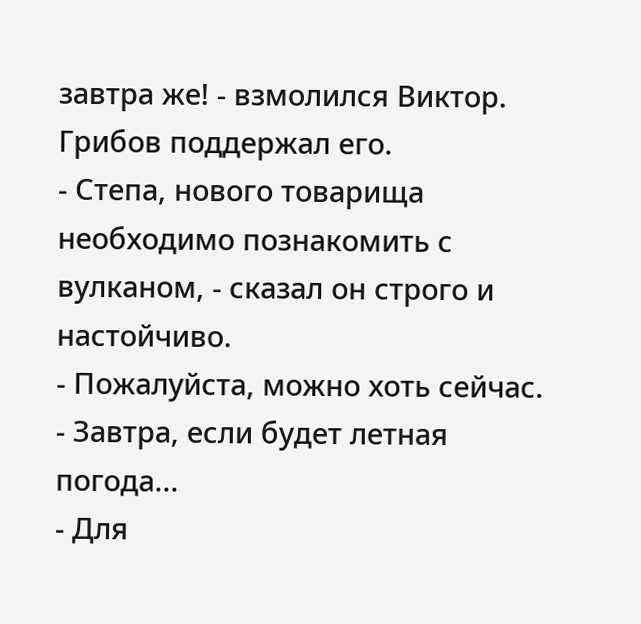завтра же! - взмолился Виктор.
Грибов поддержал его.
- Степа, нового товарища необходимо познакомить с вулканом, - сказал он строго и настойчиво.
- Пожалуйста, можно хоть сейчас.
- Завтра, если будет летная погода...
- Для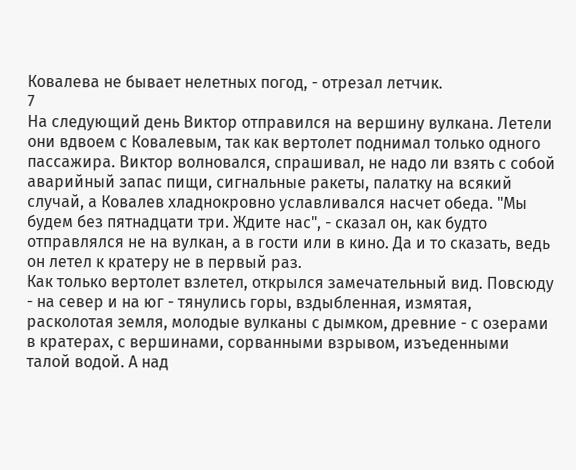Ковалева не бывает нелетных погод, - отрезал летчик.
7
На следующий день Виктор отправился на вершину вулкана. Летели они вдвоем с Ковалевым, так как вертолет поднимал только одного пассажира. Виктор волновался, спрашивал, не надо ли взять с собой аварийный запас пищи, сигнальные ракеты, палатку на всякий случай, а Ковалев хладнокровно уславливался насчет обеда. "Мы будем без пятнадцати три. Ждите нас", - сказал он, как будто отправлялся не на вулкан, а в гости или в кино. Да и то сказать, ведь он летел к кратеру не в первый раз.
Как только вертолет взлетел, открылся замечательный вид. Повсюду - на север и на юг - тянулись горы, вздыбленная, измятая, расколотая земля, молодые вулканы с дымком, древние - с озерами в кратерах, с вершинами, сорванными взрывом, изъеденными талой водой. А над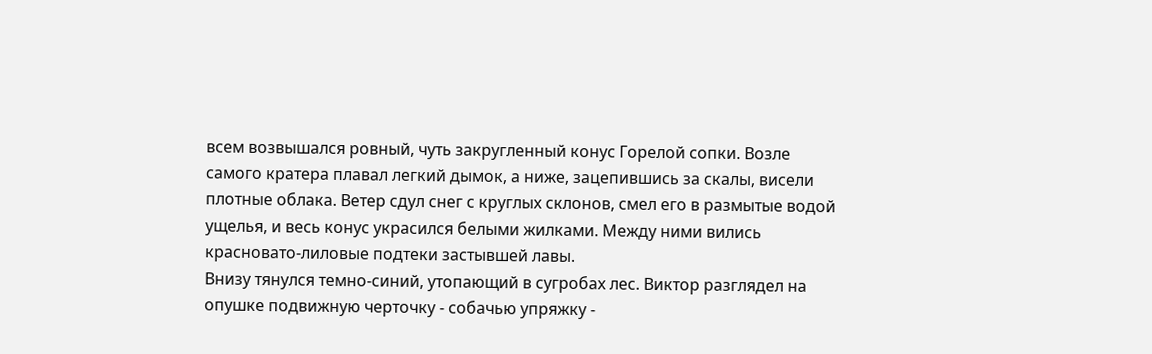всем возвышался ровный, чуть закругленный конус Горелой сопки. Возле самого кратера плавал легкий дымок, а ниже, зацепившись за скалы, висели плотные облака. Ветер сдул снег с круглых склонов, смел его в размытые водой ущелья, и весь конус украсился белыми жилками. Между ними вились красновато-лиловые подтеки застывшей лавы.
Внизу тянулся темно-синий, утопающий в сугробах лес. Виктор разглядел на опушке подвижную черточку - собачью упряжку -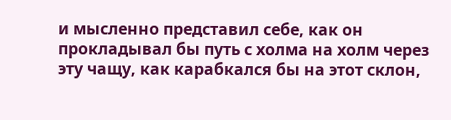и мысленно представил себе, как он прокладывал бы путь с холма на холм через эту чащу, как карабкался бы на этот склон,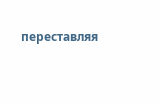переставляя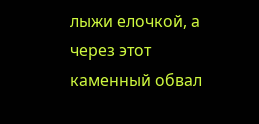лыжи елочкой, а через этот каменный обвал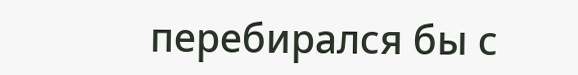перебирался бы с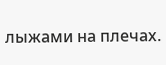лыжами на плечах.